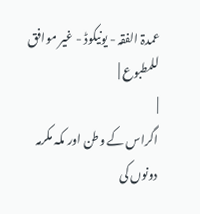عمدۃ الفقہ - یونیکوڈ - غیر موافق للمطبوع |
|
اگراس کے وطن اور مکہ مکرمہ دونوں کی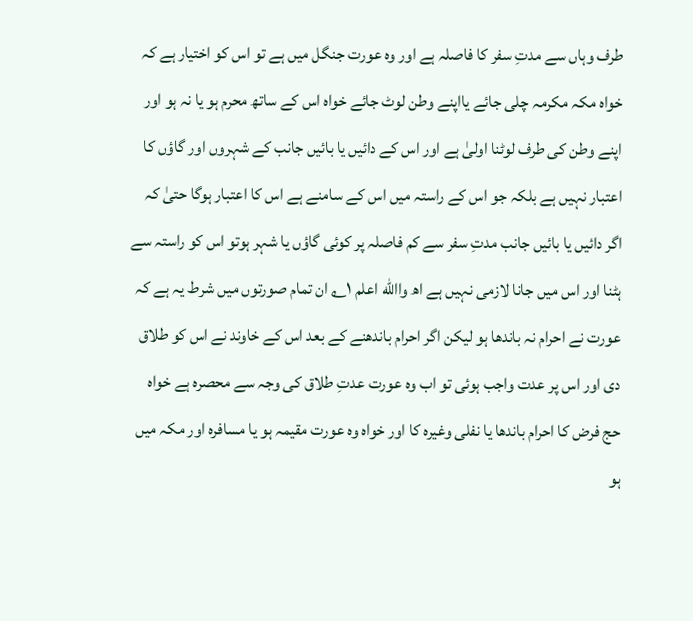طرف وہاں سے مدتِ سفر کا فاصلہ ہے اور وہ عورت جنگل میں ہے تو اس کو اختیار ہے کہ خواہ مکہ مکرمہ چلی جائے یااپنے وطن لوٹ جائے خواہ اس کے ساتھ محرم ہو یا نہ ہو اور اپنے وطن کی طرف لوٹنا اولیٰ ہے اور اس کے دائیں یا بائیں جانب کے شہروں اور گاؤں کا اعتبار نہیں ہے بلکہ جو اس کے راستہ میں اس کے سامنے ہے اس کا اعتبار ہوگا حتیٰ کہ اگر دائیں یا بائیں جانب مدتِ سفر سے کم فاصلہ پر کوئی گاؤں یا شہر ہوتو اس کو راستہ سے ہٹنا اور اس میں جانا لازمی نہیں ہے اھ واالله اعلم ۱؎ ان تمام صورتوں میں شرط یہ ہے کہ عورت نے احرام نہ باندھا ہو لیکن اگر احرام باندھنے کے بعد اس کے خاوند نے اس کو طلاق دی اور اس پر عدت واجب ہوئی تو اب وہ عورت عدتِ طلاق کی وجہ سے محصرہ ہے خواہ حج فرض کا احرام باندھا یا نفلی وغیرہ کا اور خواہ وہ عورت مقیمہ ہو یا مسافرہ اور مکہ میں ہو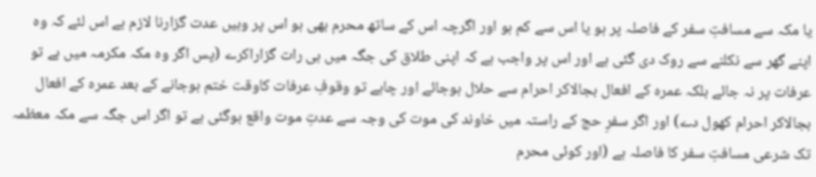یا مکہ سے مسافتِ سفر کے فاصلہ پر ہو یا اس سے کم ہو اور اگرچہ اس کے ساتھ محرم بھی ہو اس پر وہیں عدت گزارنا لازم ہے اس لئے کہ وہ اپنے گھر سے نکلنے سے روک دی گئی ہے اور اس پر واجب ہے کہ اپنی طلاق کی جگہ میں ہی رات گزاراکرے (پس اگر وہ مکہ مکرمہ میں ہے تو عرفات پر نہ جائے بلکہ عمرہ کے افعال بجالاکر احرام سے حلال ہوجائے اور چاہے تو وقوفِ عرفات کاوقت ختم ہوجانے کے بعد عمرہ کے افعال بجالاکر احرام کھول دے) اور اگر سفرِ حج کے راستہ میں خاوند کی موت کی وجہ سے عدتِ موت واقع ہوگئی ہے تو اگر اس جگہ سے مکہ معظمہ تک شرعی مسافتِ سفر کا فاصلہ ہے (اور کوئی محرم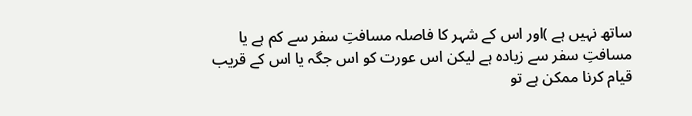ساتھ نہیں ہے )اور اس کے شہر کا فاصلہ مسافتِ سفر سے کم ہے یا مسافتِ سفر سے زیادہ ہے لیکن اس عورت کو اس جگہ یا اس کے قریب قیام کرنا ممکن ہے تو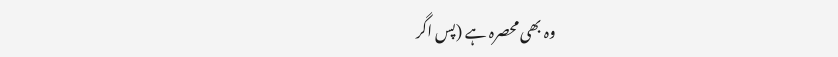وہ بھی محصرہ ہے (پس اگر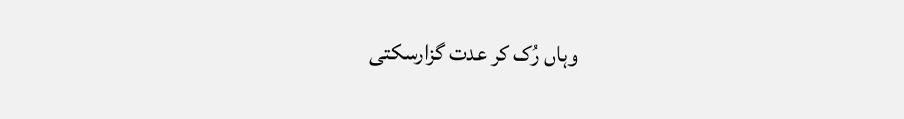وہاں رُک کر عدت گزارسکتی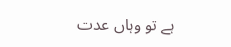ہے تو وہاں عدت